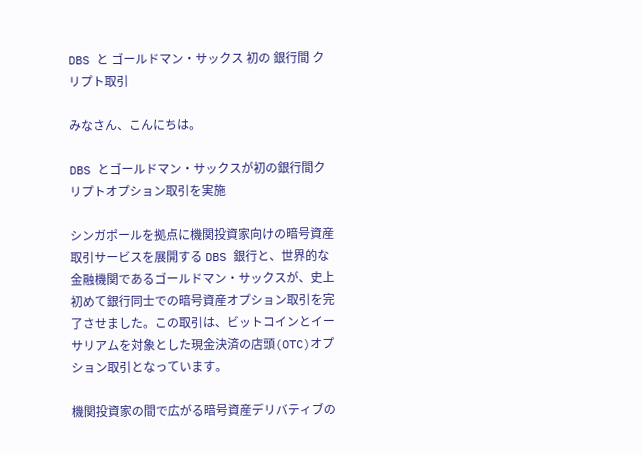DBS と ゴールドマン・サックス 初の 銀行間 クリプト取引

みなさん、こんにちは。

DBS とゴールドマン・サックスが初の銀行間クリプトオプション取引を実施

シンガポールを拠点に機関投資家向けの暗号資産取引サービスを展開する DBS 銀行と、世界的な金融機関であるゴールドマン・サックスが、史上初めて銀行同士での暗号資産オプション取引を完了させました。この取引は、ビットコインとイーサリアムを対象とした現金決済の店頭(OTC)オプション取引となっています。

機関投資家の間で広がる暗号資産デリバティブの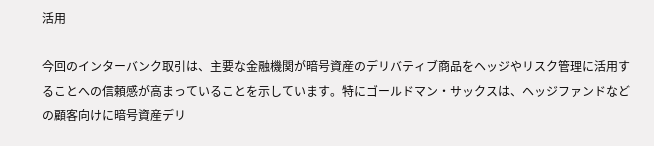活用

今回のインターバンク取引は、主要な金融機関が暗号資産のデリバティブ商品をヘッジやリスク管理に活用することへの信頼感が高まっていることを示しています。特にゴールドマン・サックスは、ヘッジファンドなどの顧客向けに暗号資産デリ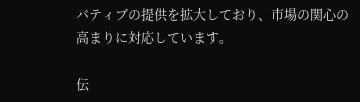バティブの提供を拡大しており、市場の関心の高まりに対応しています。

伝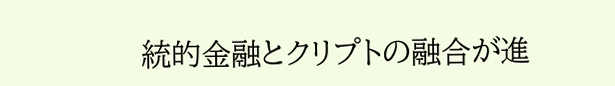統的金融とクリプトの融合が進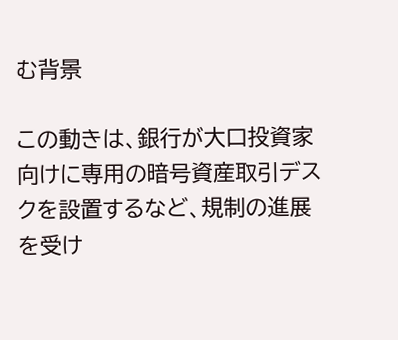む背景

この動きは、銀行が大口投資家向けに専用の暗号資産取引デスクを設置するなど、規制の進展を受け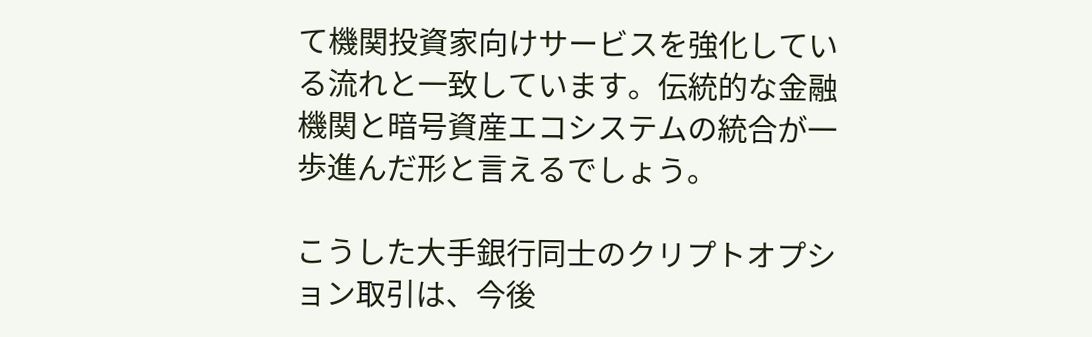て機関投資家向けサービスを強化している流れと一致しています。伝統的な金融機関と暗号資産エコシステムの統合が一歩進んだ形と言えるでしょう。

こうした大手銀行同士のクリプトオプション取引は、今後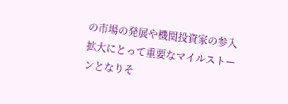の市場の発展や機関投資家の参入拡大にとって重要なマイルストーンとなりそ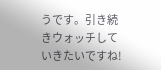うです。引き続きウォッチしていきたいですね!